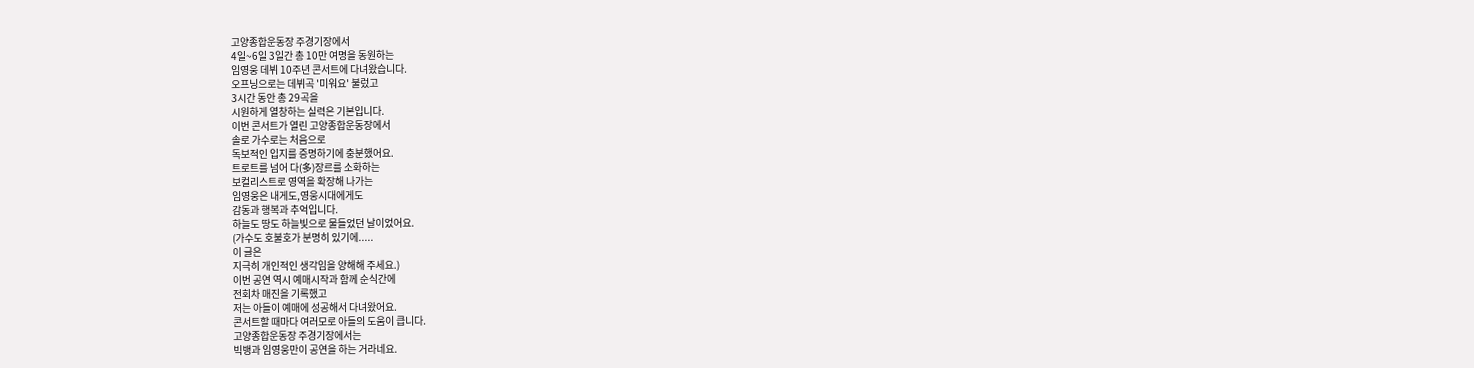고양종합운동장 주경기장에서
4일~6일 3일간 총 10만 여명을 동원하는
임영웅 데뷔 10주년 콘서트에 다녀왔습니다.
오프닝으로는 데뷔곡 '미워요' 불렀고
3시간 동안 총 29곡을
시원하게 열창하는 실력은 기본입니다.
이번 콘서트가 열린 고양종합운동장에서
솔로 가수로는 처음으로
독보적인 입지를 증명하기에 충분했어요.
트로트를 넘어 다(多)장르를 소화하는
보컬리스트로 영역을 확장해 나가는
임영웅은 내게도,영웅시대에게도
감동과 행복과 추억입니다.
하늘도 땅도 하늘빛으로 물들었던 날이었어요.
(가수도 호불호가 분명히 있기에.....
이 글은
지극히 개인적인 생각임을 양해해 주세요.)
이번 공연 역시 예매시작과 함께 순식간에
전회차 매진을 기록했고
저는 아들이 예매에 성공해서 다녀왔어요.
콘서트할 때마다 여러모로 아들의 도움이 큽니다.
고양종합운동장 주경기장에서는
빅뱅과 임영웅만이 공연을 하는 거라네요.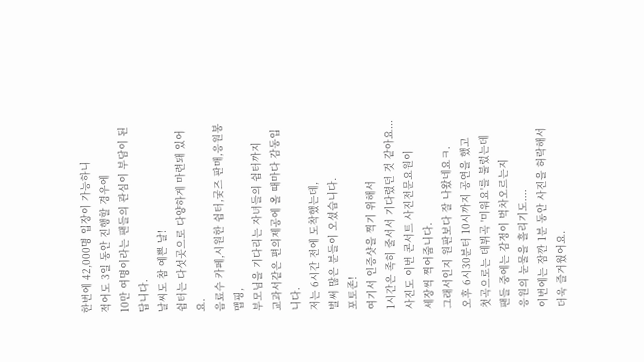한번에 42,000명 입장이 가능하니
적어도 3일 동안 진행할 경우에
10만 여명이라는 팬들의 관심이 부담이 된답니다.
날씨도 참 예쁜 날!
쉼터는 다섯곳으로 다양하게 마련돼 있어요.
음료수 카페,시원한 쉼터,궂즈 판매,응원봉 맵핑,
부모님을 기다리는 자녀들의 쉼터까지
교과서같은 편의제공에 올 때마다 감동입니다.
저는 6시간 전에 도착했는데,
벌써 많은 분들이 오셨습니다.
포토존!
여기서 인증샷을 찍기 위해서
1시간은 족히 줄서서 기다렸던 것 같아요...
사진도 이번 콘서트 사진전문요원이
세장씩 찍어줍니다.
그래서인지 원판보다 잘 나왔네요ㅋ.
오후 6시30분터 10시까지 공연을 했고
첫곡으로는 데뷔곡 '미워요'를 불렀는데
팬들 중에는 감정이 벅차오르는지
응원의 눈물을 흘리기도....
이번에는 잠깐 1분 동안 사진을 허락해서
더욱 즐거웠어요.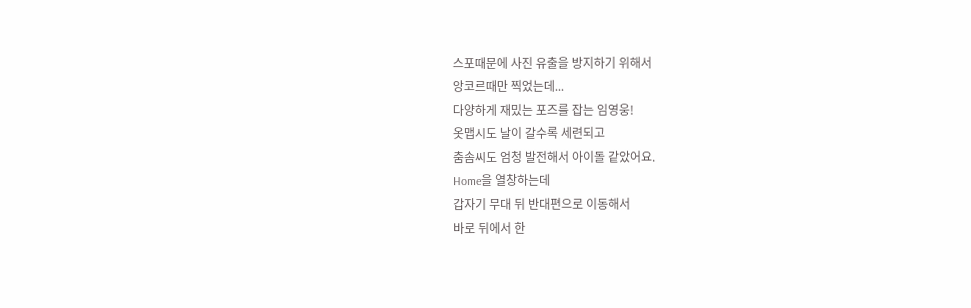스포때문에 사진 유출을 방지하기 위해서
앙코르때만 찍었는데...
다양하게 재밌는 포즈를 잡는 임영웅!
옷맵시도 날이 갈수록 세련되고
춤솜씨도 엄청 발전해서 아이돌 같았어요.
Home을 열창하는데
갑자기 무대 뒤 반대편으로 이동해서
바로 뒤에서 한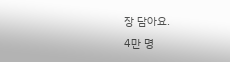장 담아요.
4만 명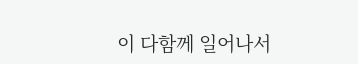이 다함께 일어나서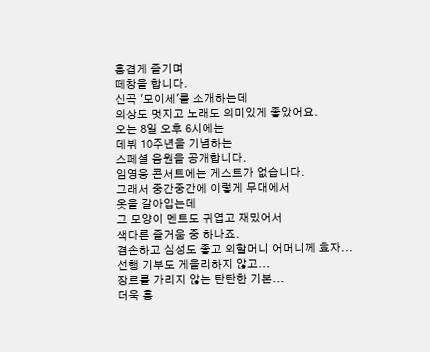흥겹게 즐기며
떼창을 합니다.
신곡 '모이세'를 소개하는데
의상도 멋지고 노래도 의미있게 좋았어요.
오는 8일 오후 6시에는
데뷔 10주년을 기념하는
스페셜 음원을 공개합니다.
임영웅 콘서트에는 게스트가 없습니다.
그래서 중간중간에 이렇게 무대에서
옷을 갈아입는데
그 모양이 멘트도 귀엽고 재밌어서
색다른 즐거움 중 하나죠.
겸손하고 심성도 좋고 외할머니 어머니께 효자...
선행 기부도 게을리하지 않고...
장르를 가리지 않는 탄탄한 기본...
더욱 흥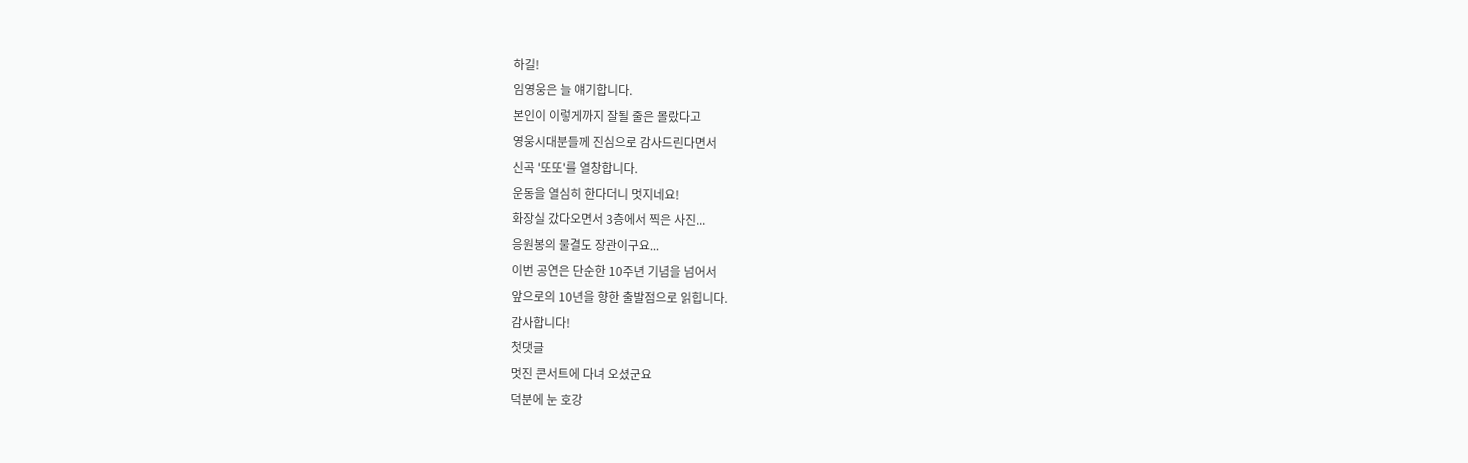하길!
임영웅은 늘 얘기합니다.
본인이 이렇게까지 잘될 줄은 몰랐다고
영웅시대분들께 진심으로 감사드린다면서
신곡 '또또'를 열창합니다.
운동을 열심히 한다더니 멋지네요!
화장실 갔다오면서 3층에서 찍은 사진...
응원봉의 물결도 장관이구요...
이번 공연은 단순한 10주년 기념을 넘어서
앞으로의 10년을 향한 출발점으로 읽힙니다.
감사합니다!
첫댓글
멋진 콘서트에 다녀 오셨군요
덕분에 눈 호강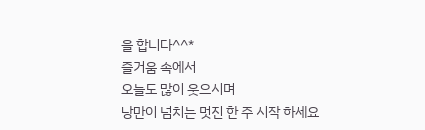을 합니다^^*
즐거움 속에서
오늘도 많이 웃으시며
낭만이 넘치는 멋진 한 주 시작 하세요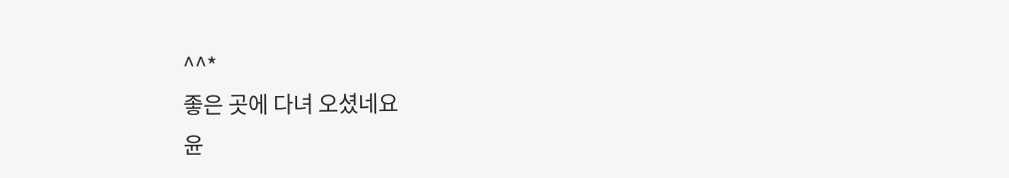^^*
좋은 곳에 다녀 오셨네요
윤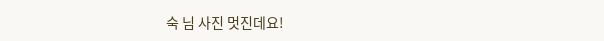숙 님 사진 멋진데요!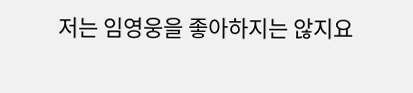저는 임영웅을 좋아하지는 않지요